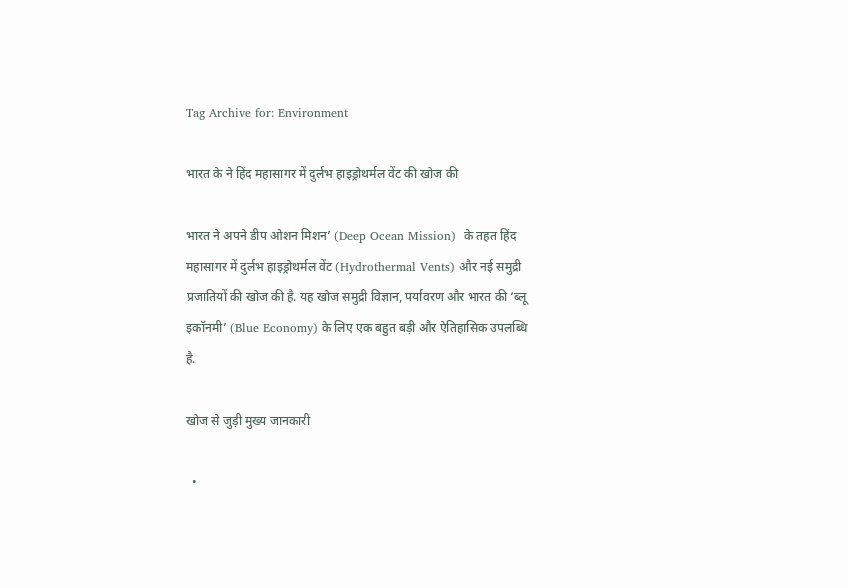Tag Archive for: Environment

भारत के ने हिंद महासागर में दुर्लभ हाइड्रोथर्मल वेंट की खोज की

भारत ने अपने डीप ओशन मिशन’ (Deep Ocean Mission)  के तहत हिंद महासागर में दुर्लभ हाइड्रोथर्मल वेंट (Hydrothermal Vents) और नई समुद्री प्रजातियों की खोज की है. यह खोज समुद्री विज्ञान, पर्यावरण और भारत की ‘ब्लू इकॉनमी’ (Blue Economy) के लिए एक बहुत बड़ी और ऐतिहासिक उपलब्धि है.

खोज से जुड़ी मुख्य जानकारी

  •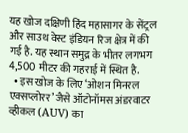यह खोज दक्षिणी हिंद महासागर के सेंट्रल और साउथ वेस्ट इंडियन रिज क्षेत्र में की गई है. यह स्थान समुद्र के भीतर लगभग 4,500 मीटर की गहराई में स्थित है.
  • इस खोज के लिए ‘ओशन मिनरल एक्सप्लोरर’ जैसे ऑटोनॉमस अंडरवाटर व्हीकल (AUV) का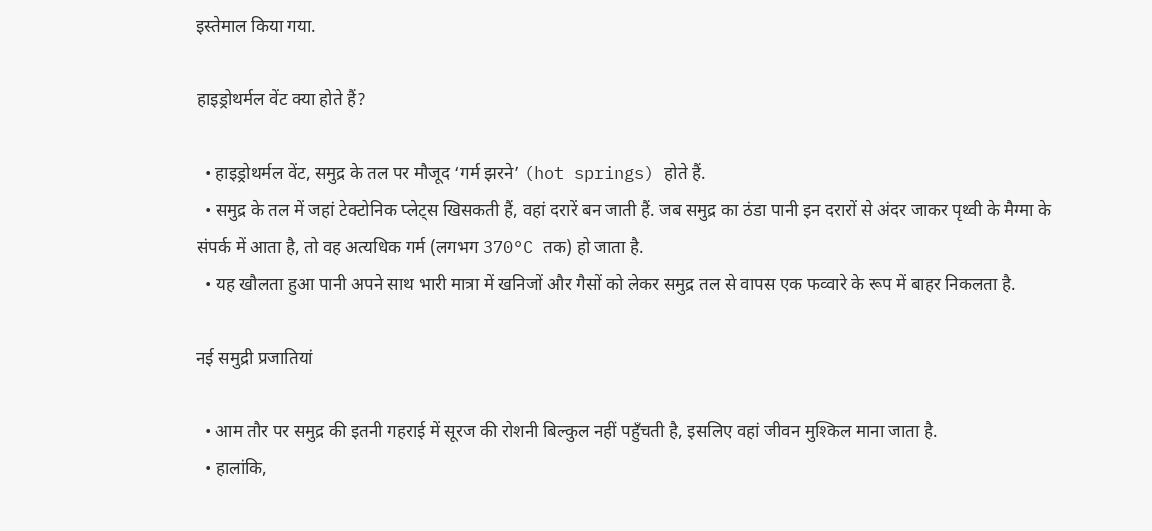इस्तेमाल किया गया.

हाइड्रोथर्मल वेंट क्या होते हैं?

  • हाइड्रोथर्मल वेंट, समुद्र के तल पर मौजूद ‘गर्म झरने’ (hot springs) होते हैं.
  • समुद्र के तल में जहां टेक्टोनिक प्लेट्स खिसकती हैं, वहां दरारें बन जाती हैं. जब समुद्र का ठंडा पानी इन दरारों से अंदर जाकर पृथ्वी के मैग्मा के संपर्क में आता है, तो वह अत्यधिक गर्म (लगभग 370°C तक) हो जाता है.
  • यह खौलता हुआ पानी अपने साथ भारी मात्रा में खनिजों और गैसों को लेकर समुद्र तल से वापस एक फव्वारे के रूप में बाहर निकलता है.

नई समुद्री प्रजातियां

  • आम तौर पर समुद्र की इतनी गहराई में सूरज की रोशनी बिल्कुल नहीं पहुँचती है, इसलिए वहां जीवन मुश्किल माना जाता है.
  • हालांकि,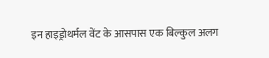इन हाइड्रोथर्मल वेंट के आसपास एक बिल्कुल अलग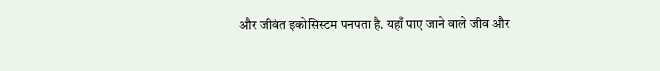और जीवंत इकोसिस्टम पनपता है. यहाँ पाए जाने वाले जीव और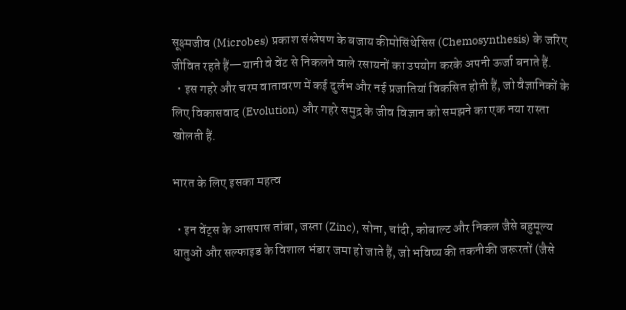सूक्ष्मजीव (Microbes) प्रकाश संश्लेषण के बजाय कीमोसिंथेसिस (Chemosynthesis) के जरिए जीवित रहते हैं—यानी वे वेंट से निकलने वाले रसायनों का उपयोग करके अपनी ऊर्जा बनाते हैं.
  • इस गहरे और चरम वातावरण में कई दुर्लभ और नई प्रजातियां विकसित होती हैं, जो वैज्ञानिकों के लिए विकासवाद (Evolution) और गहरे समुद्र के जीव विज्ञान को समझने का एक नया रास्ता खोलती हैं.

भारत के लिए इसका महत्व

  • इन वेंट्स के आसपास तांबा, जस्ता (Zinc), सोना, चांदी, कोबाल्ट और निकल जैसे बहुमूल्य धातुओं और सल्फाइड के विशाल भंडार जमा हो जाते हैं, जो भविष्य की तकनीकी जरूरतों (जैसे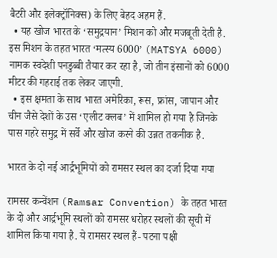बैटरी और इलेक्ट्रॉनिक्स) के लिए बेहद अहम हैं.
  • यह खोज भारत के ‘समुद्रयान’ मिशन को और मजबूती देती है. इस मिशन के तहत भारत ‘मत्स्य 6000’ (MATSYA 6000) नामक स्वदेशी पनडुब्बी तैयार कर रहा है, जो तीन इंसानों को 6000 मीटर की गहराई तक लेकर जाएगी.
  • इस क्षमता के साथ भारत अमेरिका, रूस, फ्रांस, जापान और चीन जैसे देशों के उस ‘एलीट क्लब’ में शामिल हो गया है जिनके पास गहरे समुद्र में सर्वे और खोज करने की उन्नत तकनीक है.

भारत के दो नई आर्द्रभूमियों को रामसर स्थल का दर्जा दिया गया

रामसर कन्वेंशन (Ramsar Convention) के तहत भारत के दो और आर्द्रभूमि स्थलों को रामसर धरोहर स्थलों की सूची में शामिल किया गया है. ये रामसर स्थल हैं- पटना पक्षी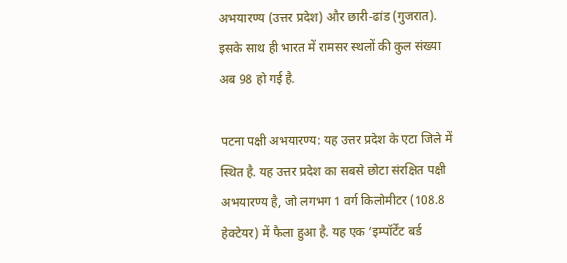अभयारण्य (उत्तर प्रदेश) और छारी-ढांड (गुजरात). इसके साथ ही भारत में रामसर स्थलों की कुल संख्या अब 98 हो गई है.

पटना पक्षी अभयारण्य: यह उत्तर प्रदेश के एटा जिले में स्थित है. यह उत्तर प्रदेश का सबसे छोटा संरक्षित पक्षी अभयारण्य है, जो लगभग 1 वर्ग किलोमीटर (108.8 हेक्टेयर) में फैला हुआ है. यह एक ‘इम्पॉर्टेंट बर्ड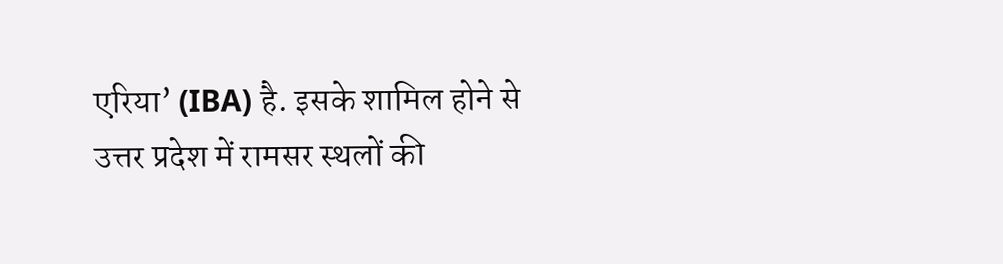एरिया’ (IBA) है. इसके शामिल होने से उत्तर प्रदेश में रामसर स्थलों की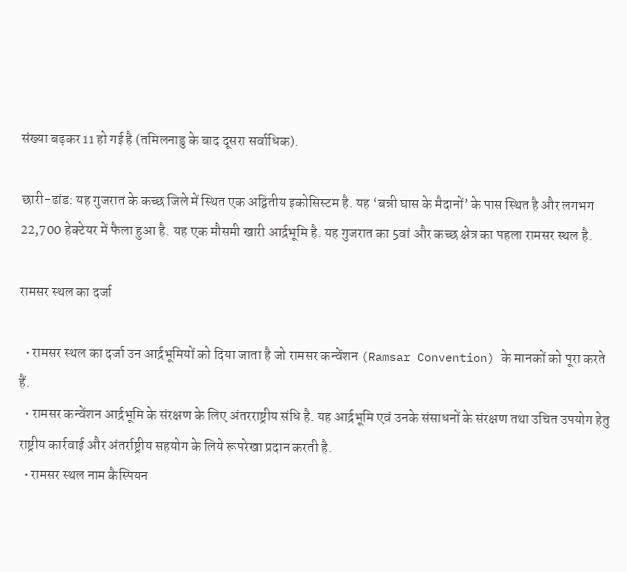संख्या बढ़कर 11 हो गई है (तमिलनाडु के बाद दूसरा सर्वाधिक).

छारी-ढांड: यह गुजरात के कच्छ जिले में स्थित एक अद्वितीय इकोसिस्टम है. यह ‘बन्नी घास के मैदानों’ के पास स्थित है और लगभग 22,700 हेक्टेयर में फैला हुआ है. यह एक मौसमी खारी आर्द्रभूमि है. यह गुजरात का 5वां और कच्छ क्षेत्र का पहला रामसर स्थल है.

रामसर स्थल का दर्जा

  • रामसर स्थल का दर्जा उन आर्द्रभूमियों को दिया जाता है जो रामसर कन्वेंशन (Ramsar Convention) के मानकों को पूरा करते हैं.
  • रामसर कन्वेंशन आर्द्रभूमि के संरक्षण के लिए अंतरराष्ट्रीय संधि है. यह आर्द्रभूमि एवं उनके संसाधनों के संरक्षण तथा उचित उपयोग हेतु राष्ट्रीय कार्रवाई और अंतर्राष्ट्रीय सहयोग के लिये रूपरेखा प्रदान करती है.
  • रामसर स्थल नाम कैस्पियन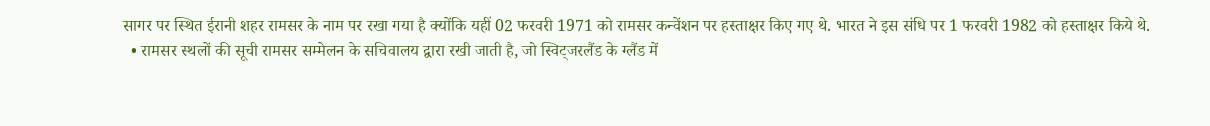सागर पर स्थित ईरानी शहर रामसर के नाम पर रखा गया है क्योंकि यहीं 02 फरवरी 1971 को रामसर कन्वेंशन पर हस्ताक्षर किए गए थे. भारत ने इस संधि पर 1 फरवरी 1982 को हस्ताक्षर किये थे.
  • रामसर स्थलों की सूची रामसर सम्मेलन के सचिवालय द्वारा रखी जाती है, जो स्विट्जरलैंड के ग्लैंड में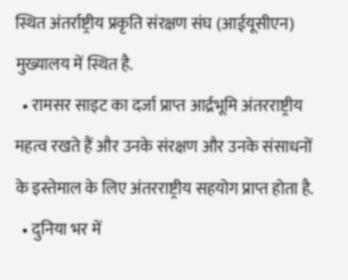स्थित अंतर्राष्ट्रीय प्रकृति संरक्षण संघ (आईयूसीएन) मुख्यालय में स्थित है.
  • रामसर साइट का दर्जा प्राप्त आर्द्रभूमि अंतरराष्ट्रीय महत्व रखते हैं और उनके संरक्षण और उनके संसाधनों के इस्तेमाल के लिए अंतरराष्ट्रीय सहयोग प्राप्त होता है.
  • दुनिया भर में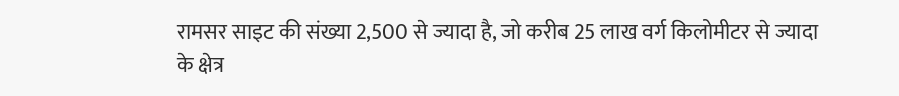रामसर साइट की संख्या 2,500 से ज्यादा है, जो करीब 25 लाख वर्ग किलोमीटर से ज्यादा के क्षेत्र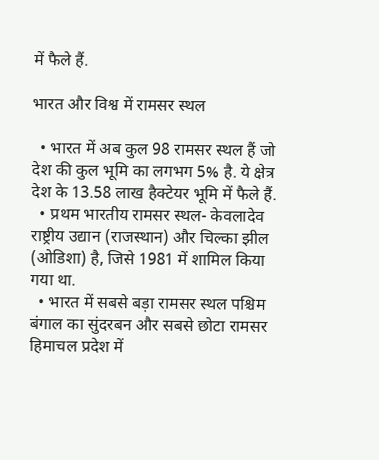में फैले हैं.

भारत और विश्व में रामसर स्थल

  • भारत में अब कुल 98 रामसर स्थल हैं जो देश की कुल भूमि का लगभग 5% है. ये क्षेत्र देश के 13.58 लाख हैक्‍टेयर भूमि में फैले हैं.
  • प्रथम भारतीय रामसर स्थल- केवलादेव राष्ट्रीय उद्यान (राजस्थान) और चिल्का झील (ओडिशा) है, जिसे 1981 में शामिल किया गया था.
  • भारत में सबसे बड़ा रामसर स्थल पश्चिम बंगाल का सुंदरबन और सबसे छोटा रामसर हिमाचल प्रदेश में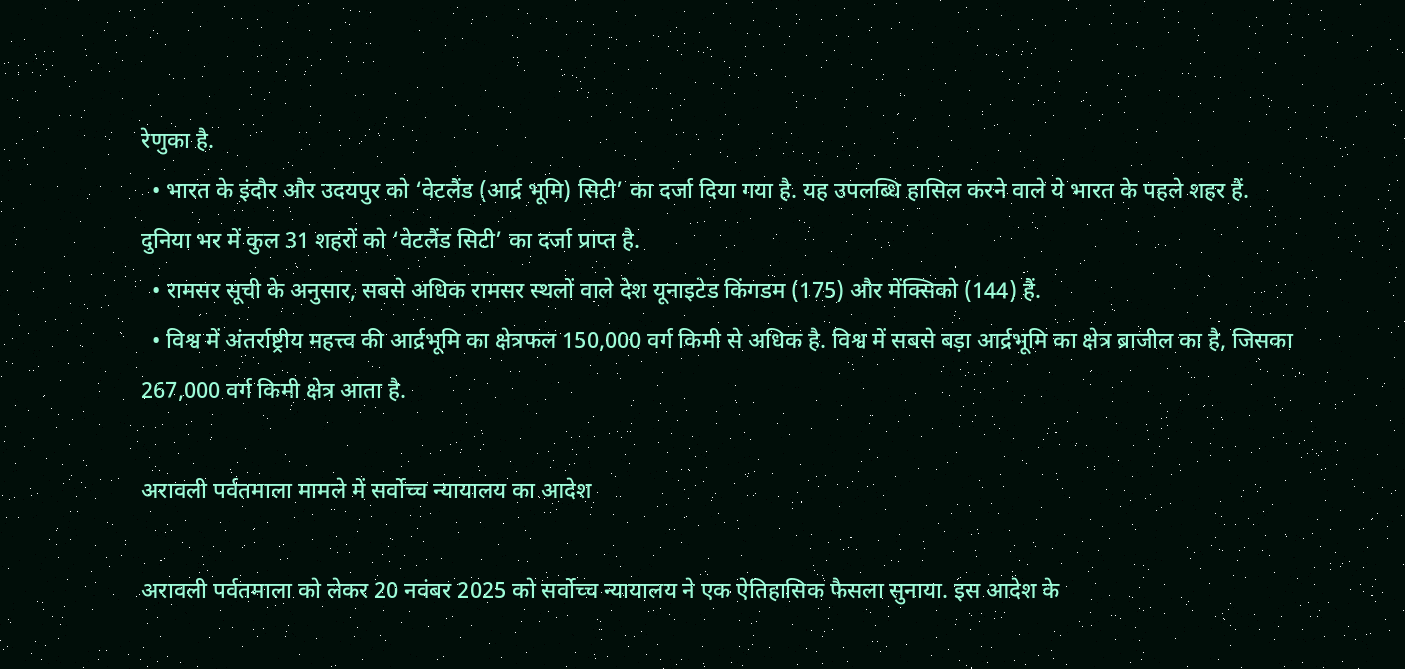रेणुका है.
  • भारत के इंदौर और उदयपुर को ‘वेटलैंड (आर्द्र भूमि) सिटी’ का दर्जा दिया गया है. यह उपलब्धि हासिल करने वाले ये भारत के पहले शहर हैं. दुनिया भर में कुल 31 शहरों को ‘वेटलैंड सिटी’ का दर्जा प्राप्त है.
  • रामसर सूची के अनुसार, सबसे अधिक रामसर स्थलों वाले देश यूनाइटेड किंगडम (175) और मेंक्सिको (144) हैं.
  • विश्व में अंतर्राष्ट्रीय महत्त्व की आर्द्रभूमि का क्षेत्रफल 150,000 वर्ग किमी से अधिक है. विश्व में सबसे बड़ा आर्द्रभूमि का क्षेत्र ब्राजील का है, जिसका 267,000 वर्ग किमी क्षेत्र आता है.

अरावली पर्वतमाला मामले में सर्वोच्च न्यायालय का आदेश

अरावली पर्वतमाला को लेकर 20 नवंबर 2025 को सर्वोच्च न्यायालय ने एक ऐतिहासिक फैसला सुनाया. इस आदेश के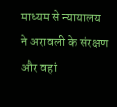माध्यम से न्यायालय ने अरावली के संरक्षण और वहां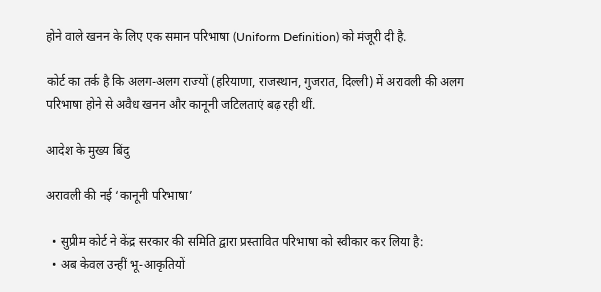होने वाले खनन के लिए एक समान परिभाषा (Uniform Definition) को मंजूरी दी है.

कोर्ट का तर्क है कि अलग-अलग राज्यों (हरियाणा, राजस्थान, गुजरात, दिल्ली) में अरावली की अलग परिभाषा होने से अवैध खनन और कानूनी जटिलताएं बढ़ रही थीं.

आदेश के मुख्य बिंदु

अरावली की नई ‘कानूनी परिभाषा’

  • सुप्रीम कोर्ट ने केंद्र सरकार की समिति द्वारा प्रस्तावित परिभाषा को स्वीकार कर लिया है:
  • अब केवल उन्हीं भू-आकृतियों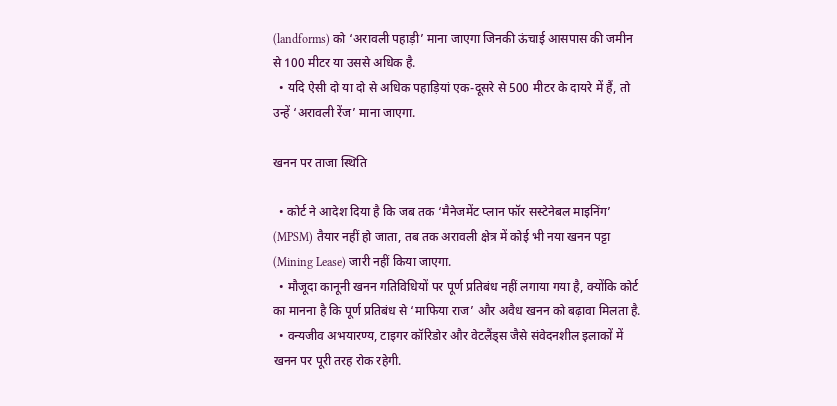(landforms) को ‘अरावली पहाड़ी’ माना जाएगा जिनकी ऊंचाई आसपास की जमीन से 100 मीटर या उससे अधिक है.
  • यदि ऐसी दो या दो से अधिक पहाड़ियां एक-दूसरे से 500 मीटर के दायरे में हैं, तो उन्हें ‘अरावली रेंज’ माना जाएगा.

खनन पर ताजा स्थिति

  • कोर्ट ने आदेश दिया है कि जब तक ‘मैनेजमेंट प्लान फॉर सस्टेनेबल माइनिंग’ (MPSM) तैयार नहीं हो जाता, तब तक अरावली क्षेत्र में कोई भी नया खनन पट्टा (Mining Lease) जारी नहीं किया जाएगा.
  • मौजूदा कानूनी खनन गतिविधियों पर पूर्ण प्रतिबंध नहीं लगाया गया है, क्योंकि कोर्ट का मानना है कि पूर्ण प्रतिबंध से ‘माफिया राज’ और अवैध खनन को बढ़ावा मिलता है.
  • वन्यजीव अभयारण्य, टाइगर कॉरिडोर और वेटलैंड्स जैसे संवेदनशील इलाकों में खनन पर पूरी तरह रोक रहेगी.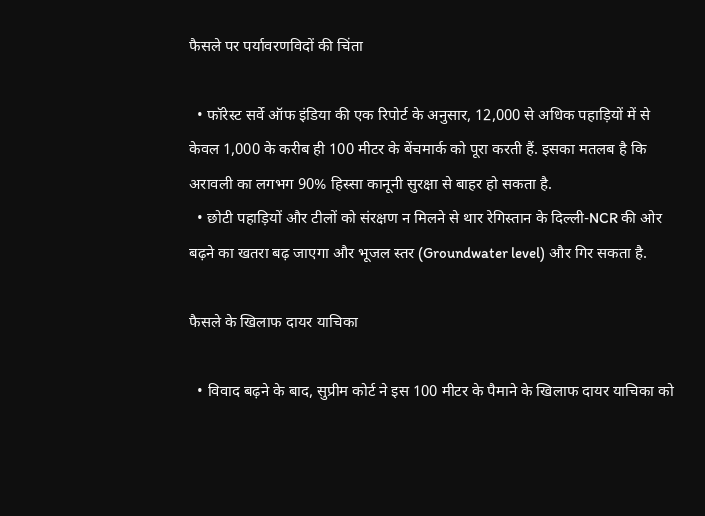फैसले पर पर्यावरणविदों की चिंता

  • फॉरेस्ट सर्वे ऑफ इंडिया की एक रिपोर्ट के अनुसार, 12,000 से अधिक पहाड़ियों में से केवल 1,000 के करीब ही 100 मीटर के बेंचमार्क को पूरा करती हैं. इसका मतलब है कि अरावली का लगभग 90% हिस्सा कानूनी सुरक्षा से बाहर हो सकता है.
  • छोटी पहाड़ियों और टीलों को संरक्षण न मिलने से थार रेगिस्तान के दिल्ली-NCR की ओर बढ़ने का खतरा बढ़ जाएगा और भूजल स्तर (Groundwater level) और गिर सकता है.

फैसले के खिलाफ दायर याचिका

  • विवाद बढ़ने के बाद, सुप्रीम कोर्ट ने इस 100 मीटर के पैमाने के खिलाफ दायर याचिका को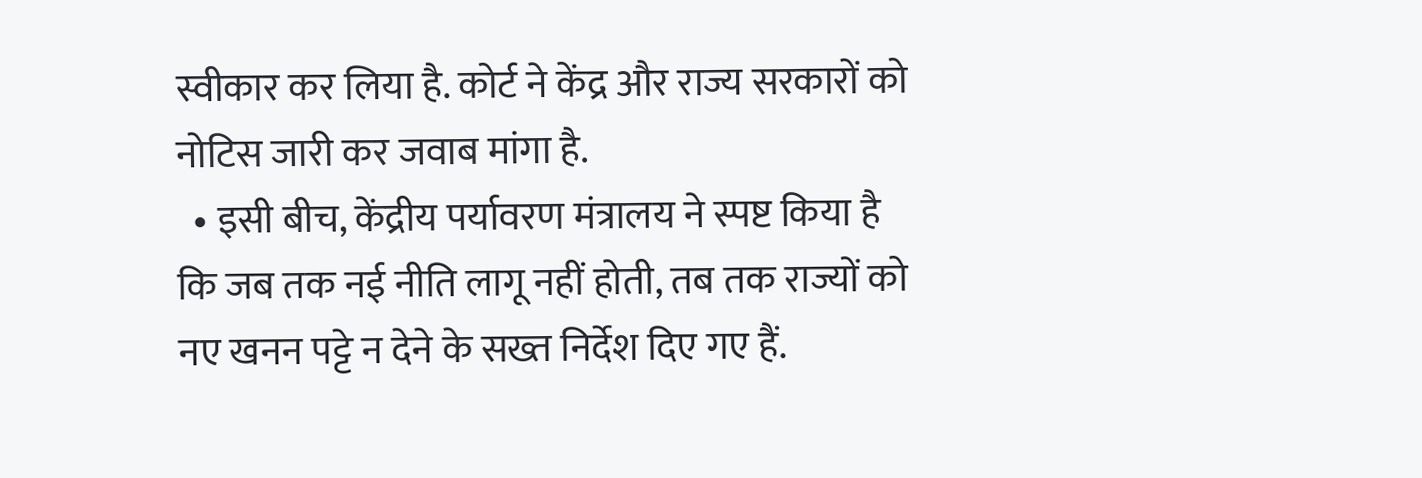स्वीकार कर लिया है. कोर्ट ने केंद्र और राज्य सरकारों को नोटिस जारी कर जवाब मांगा है.
  • इसी बीच, केंद्रीय पर्यावरण मंत्रालय ने स्पष्ट किया है कि जब तक नई नीति लागू नहीं होती, तब तक राज्यों को नए खनन पट्टे न देने के सख्त निर्देश दिए गए हैं.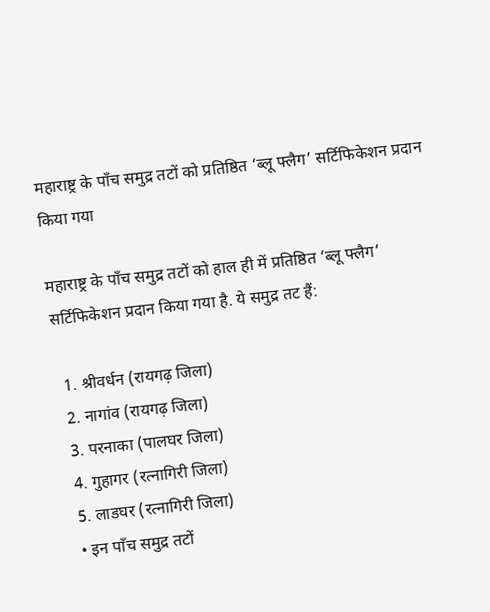महाराष्ट्र के पाँच समुद्र तटों को प्रतिष्ठित ‘ब्लू फ्लैग’ सर्टिफिकेशन प्रदान किया गया

महाराष्ट्र के पाँच समुद्र तटों को हाल ही में प्रतिष्ठित ‘ब्लू फ्लैग’ सर्टिफिकेशन प्रदान किया गया है. ये समुद्र तट हैं:

  1. श्रीवर्धन (रायगढ़ जिला)
  2. नागांव (रायगढ़ जिला)
  3. परनाका (पालघर जिला)
  4. गुहागर (रत्नागिरी जिला)
  5. लाडघर (रत्नागिरी जिला)
  • इन पाँच समुद्र तटों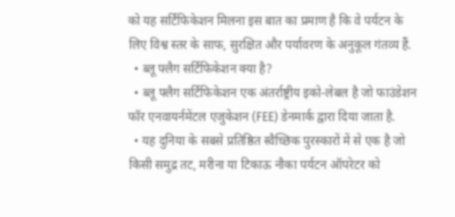को यह सर्टिफिकेशन मिलना इस बात का प्रमाण है कि वे पर्यटन के लिए विश्व स्तर के साफ, सुरक्षित और पर्यावरण के अनुकूल गंतव्य हैं.
  • ब्लू फ्लैग सर्टिफिकेशन क्या है?
  • ब्लू फ्लैग सर्टिफिकेशन एक अंतर्राष्ट्रीय इको-लेबल है जो फाउंडेशन फॉर एनवायर्नमेंटल एजुकेशन (FEE) डेनमार्क द्वारा दिया जाता है.
  • यह दुनिया के सबसे प्रतिष्ठित स्वैच्छिक पुरस्कारों में से एक है जो किसी समुद्र तट, मरीना या टिकाऊ नौका पर्यटन ऑपरेटर को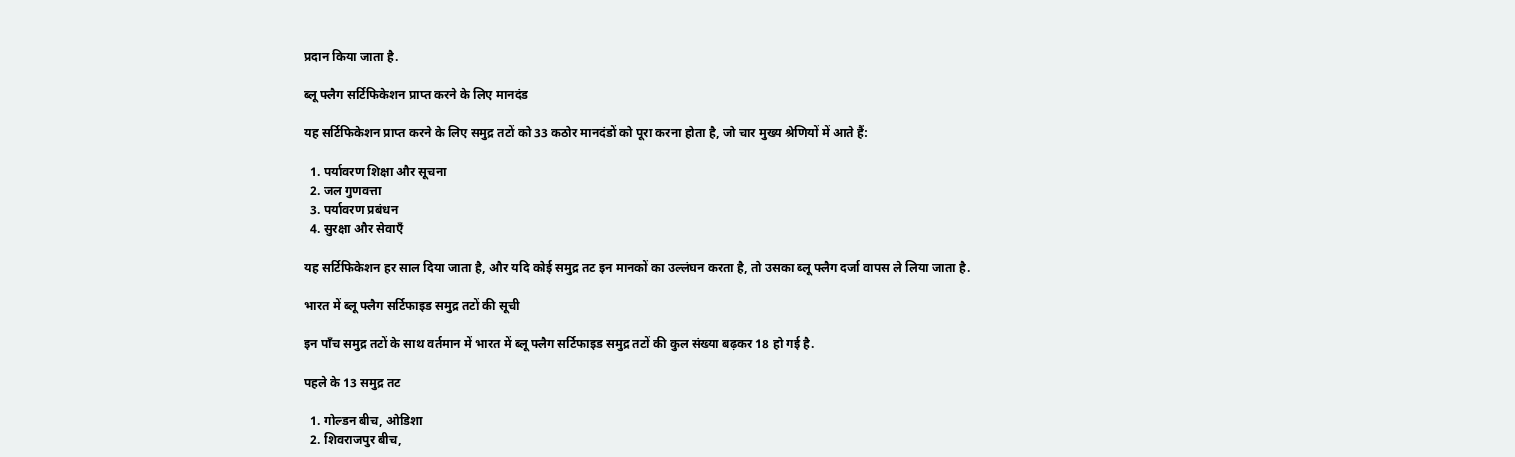प्रदान किया जाता है.

ब्लू फ्लैग सर्टिफिकेशन प्राप्त करने के लिए मानदंड

यह सर्टिफिकेशन प्राप्त करने के लिए समुद्र तटों को 33 कठोर मानदंडों को पूरा करना होता है, जो चार मुख्य श्रेणियों में आते हैं:

  1. पर्यावरण शिक्षा और सूचना
  2. जल गुणवत्ता
  3. पर्यावरण प्रबंधन
  4. सुरक्षा और सेवाएँ

यह सर्टिफिकेशन हर साल दिया जाता है, और यदि कोई समुद्र तट इन मानकों का उल्लंघन करता है, तो उसका ब्लू फ्लैग दर्जा वापस ले लिया जाता है.

भारत में ब्लू फ्लैग सर्टिफाइड समुद्र तटों की सूची

इन पाँच समुद्र तटों के साथ वर्तमान में भारत में ब्लू फ्लैग सर्टिफाइड समुद्र तटों की कुल संख्या बढ़कर 18 हो गई है.

पहले के 13 समुद्र तट

  1. गोल्डन बीच, ओडिशा
  2. शिवराजपुर बीच,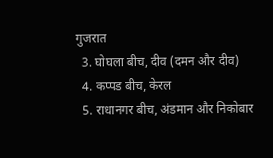गुजरात
  3. घोघला बीच, दीव (दमन और दीव)
  4. कप्पड बीच, केरल
  5. राधानगर बीच, अंडमान और निकोबार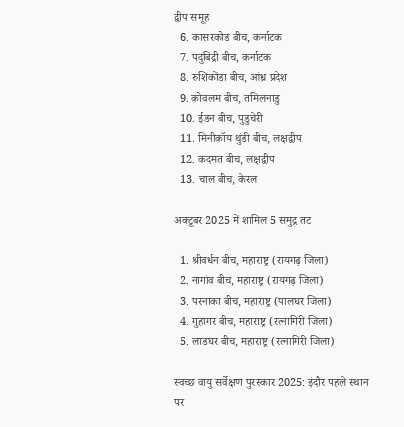द्वीप समूह
  6. कासरकोड बीच, कर्नाटक
  7. पदुबिद्री बीच, कर्नाटक
  8. रुशिकोंडा बीच, आंध्र प्रदेश
  9. कोवलम बीच, तमिलनाडु
  10. ईडन बीच, पुडुचेरी
  11. मिनीकॉय थुंडी बीच, लक्षद्वीप
  12. कदमत बीच, लक्षद्वीप
  13. चाल बीच, केरल

अक्टूबर 2025 में शामिल 5 समुद्र तट

  1. श्रीवर्धन बीच, महाराष्ट्र (रायगढ़ जिला)
  2. नागांव बीच, महाराष्ट्र (रायगढ़ जिला)
  3. परनाका बीच, महाराष्ट्र (पालघर जिला)
  4. गुहागर बीच, महाराष्ट्र (रत्नागिरी जिला)
  5. लाडघर बीच, महाराष्ट्र (रत्नागिरी जिला)

स्वच्छ वायु सर्वेक्षण पुरस्कार 2025: इंदौर पहले स्थान पर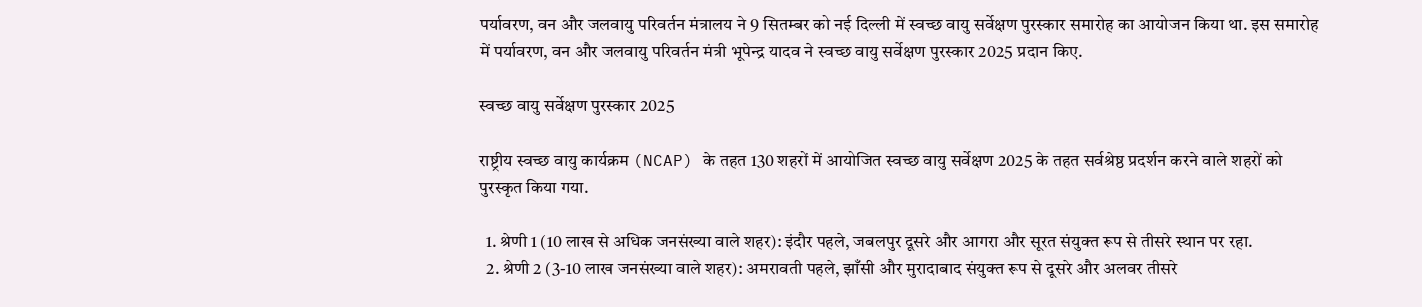पर्यावरण, वन और जलवायु परिवर्तन मंत्रालय ने 9 सितम्बर को नई दिल्ली में स्वच्छ वायु सर्वेक्षण पुरस्कार समारोह का आयोजन किया था. इस समारोह में पर्यावरण, वन और जलवायु परिवर्तन मंत्री भूपेन्‍द्र यादव ने स्वच्छ वायु सर्वेक्षण पुरस्कार 2025 प्रदान किए.

स्वच्छ वायु सर्वेक्षण पुरस्कार 2025

राष्ट्रीय स्वच्छ वायु कार्यक्रम (NCAP) के तहत 130 शहरों में आयोजित स्वच्छ वायु सर्वेक्षण 2025 के तहत सर्वश्रेष्ठ प्रदर्शन करने वाले शहरों को पुरस्कृत किया गया.

  1. श्रेणी 1 (10 लाख से अधिक जनसंख्या वाले शहर): इंदौर पहले, जबलपुर दूसरे और आगरा और सूरत संयुक्त रूप से तीसरे स्थान पर रहा.
  2. श्रेणी 2 (3-10 लाख जनसंख्या वाले शहर): अमरावती पहले, झाँसी और मुरादाबाद संयुक्त रूप से दूसरे और अलवर तीसरे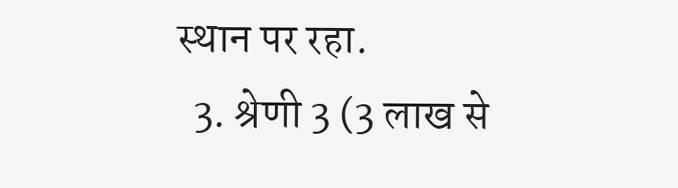स्थान पर रहा.
  3. श्रेणी 3 (3 लाख से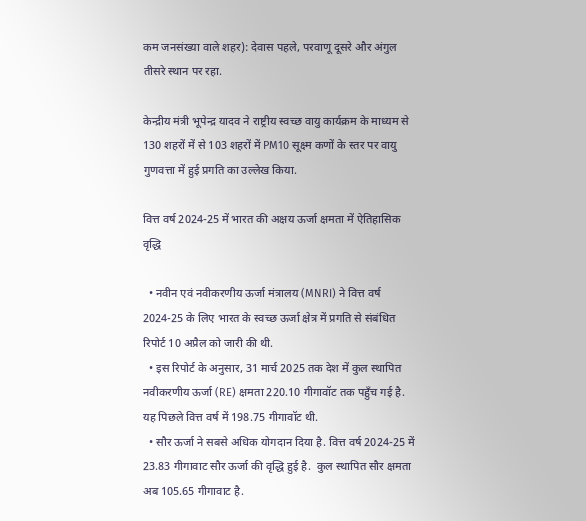कम जनसंख्या वाले शहर): देवास पहले, परवाणू दूसरे और अंगुल तीसरे स्थान पर रहा.

केन्‍द्रीय मंत्री भूपेन्‍द्र यादव ने राष्ट्रीय स्वच्छ वायु कार्यक्रम के माध्यम से 130 शहरों में से 103 शहरों में PM10 सूक्ष्‍म कणों के स्तर पर वायु गुणवत्ता में हुई प्रगति का उल्लेख किया.

वित्त वर्ष 2024-25 में भारत की अक्षय ऊर्जा क्षमता में ऐतिहासिक वृद्धि

  • नवीन एवं नवीकरणीय ऊर्जा मंत्रालय (MNRI) ने वित्त वर्ष 2024-25 के लिए भारत के स्वच्छ ऊर्जा क्षेत्र में प्रगति से संबंधित रिपोर्ट 10 अप्रैल को जारी की थी.
  • इस रिपोर्ट के अनुसार, 31 मार्च 2025 तक देश में कुल स्थापित नवीकरणीय ऊर्जा (RE) क्षमता 220.10 गीगावॉट तक पहुँच गई है. यह पिछले वित्त वर्ष में 198.75 गीगावॉट थी.
  • सौर ऊर्जा ने सबसे अधिक योगदान दिया है. वित्त वर्ष 2024-25 में 23.83 गीगावाट सौर ऊर्जा की वृद्धि हुई है.  कुल स्थापित सौर क्षमता अब 105.65 गीगावाट है.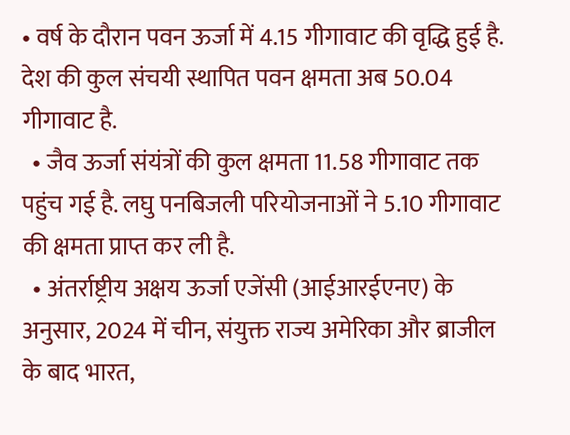• वर्ष के दौरान पवन ऊर्जा में 4.15 गीगावाट की वृद्धि हुई है. देश की कुल संचयी स्थापित पवन क्षमता अब 50.04 गीगावाट है.
  • जैव ऊर्जा संयंत्रों की कुल क्षमता 11.58 गीगावाट तक पहुंच गई है. लघु पनबिजली परियोजनाओं ने 5.10 गीगावाट की क्षमता प्राप्त कर ली है.
  • अंतर्राष्ट्रीय अक्षय ऊर्जा एजेंसी (आईआरईएनए) के अनुसार, 2024 में चीन, संयुक्त राज्य अमेरिका और ब्राजील के बाद भारत,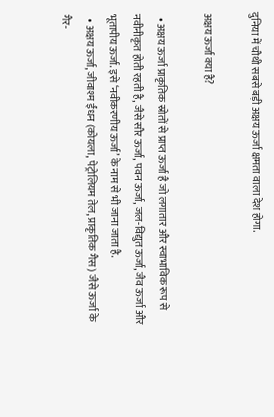दुनिया में चौथी सबसे बड़ी अक्षय ऊर्जा क्षमता वाला देश होगा.

अक्षय ऊर्जा क्या है?

  • अक्षय ऊर्जा प्राकृतिक स्रोतों से प्राप्त ऊर्जा है जो लगातार और स्वाभाविक रूप से नवीनीकृत होती रहती है, जैसे सौर ऊर्जा, पवन ऊर्जा, जल-विद्युत ऊर्जा, जैव ऊर्जा और भूतापीय ऊर्जा. इसे ‘नवीकरणीय ऊर्जा’ के नाम से भी जाना जाता है.
  • अक्षय ऊर्जा, जीवाश्म ईंधन (कोयला, पेट्रोलियम तेल, प्राकृतिक गैस) जैसे ऊर्जा के गैर-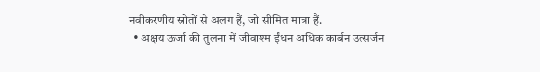नवीकरणीय स्रोतों से अलग हैं, जो सीमित मात्रा हैं.
  • अक्षय ऊर्जा की तुलना में जीवाश्म ईंधन अधिक कार्बन उत्सर्जन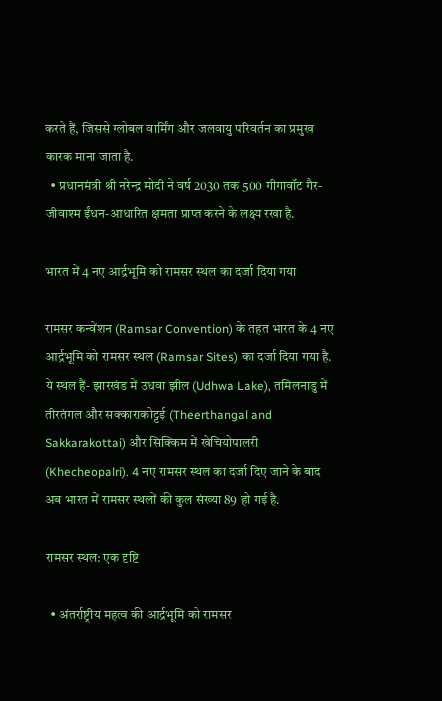करते हैं, जिससे ग्लोबल वार्मिंग और जलवायु परिवर्तन का प्रमुख कारक माना जाता है.
  • प्रधानमंत्री श्री नरेन्द्र मोदी ने वर्ष 2030 तक 500 गीगावॉट गैर-जीवाश्म ईंधन-आधारित क्षमता प्राप्त करने के लक्ष्य रखा है.

भारत में 4 नए आर्द्रभूमि को रामसर स्थल का दर्जा दिया गया

रामसर कन्वेंशन (Ramsar Convention) के तहत भारत के 4 नए आर्द्रभूमि को रामसर स्थल (Ramsar Sites) का दर्जा दिया गया है. ये स्थल हैं- झारखंड में उधवा झील (Udhwa Lake), तमिलनाडु में तीरतंगल और सक्काराकोट्टई (Theerthangal and Sakkarakottai) और सिक्किम में खेचियोपालरी (Khecheopalri). 4 नए रामसर स्थल का दर्जा दिए जाने के बाद अब भारत में रामसर स्थलों की कुल संख्‍या 89 हो गई है.

रामसर स्थल: एक दृष्टि

  • अंतर्राष्ट्रीय महत्व की आर्द्रभूमि को रामसर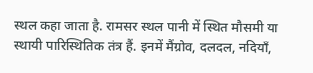स्थल कहा जाता है. रामसर स्थल पानी में स्थित मौसमी या स्थायी पारिस्थितिक तंत्र हैं. इनमें मैंग्रोव, दलदल, नदियाँ,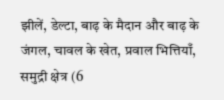झीलें, डेल्टा, बाढ़ के मैदान और बाढ़ के जंगल, चावल के खेत, प्रवाल भित्तियाँ, समुद्री क्षेत्र (6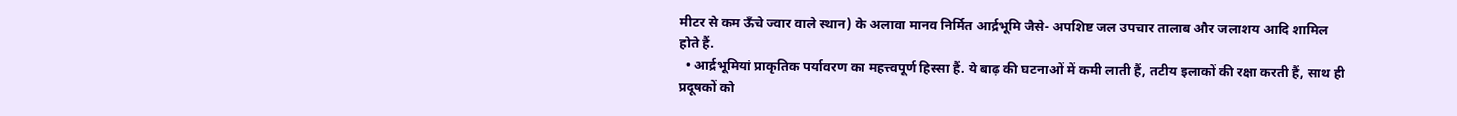मीटर से कम ऊँचे ज्वार वाले स्थान) के अलावा मानव निर्मित आर्द्रभूमि जैसे- अपशिष्ट जल उपचार तालाब और जलाशय आदि शामिल होते हैं.
  • आर्द्रभूमियां प्राकृतिक पर्यावरण का महत्त्वपूर्ण हिस्सा हैं. ये बाढ़ की घटनाओं में कमी लाती हैं, तटीय इलाकों की रक्षा करती हैं, साथ ही प्रदूषकों को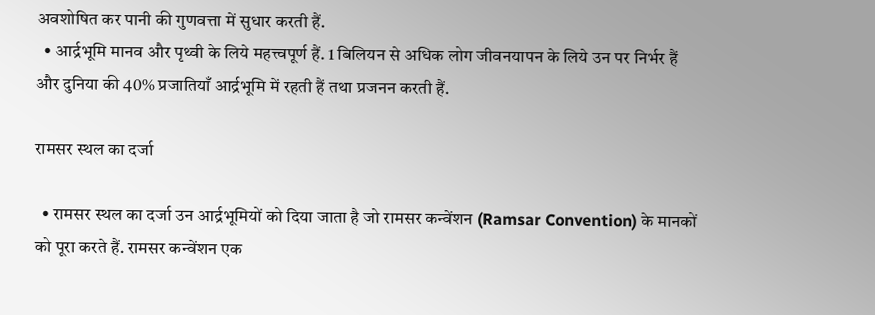अवशोषित कर पानी की गुणवत्ता में सुधार करती हैं.
  • आर्द्रभूमि मानव और पृथ्वी के लिये महत्त्वपूर्ण हैं. 1 बिलियन से अधिक लोग जीवनयापन के लिये उन पर निर्भर हैं और दुनिया की 40% प्रजातियाँ आर्द्रभूमि में रहती हैं तथा प्रजनन करती हैं.

रामसर स्थल का दर्जा

  • रामसर स्थल का दर्जा उन आर्द्रभूमियों को दिया जाता है जो रामसर कन्वेंशन (Ramsar Convention) के मानकों को पूरा करते हैं. रामसर कन्वेंशन एक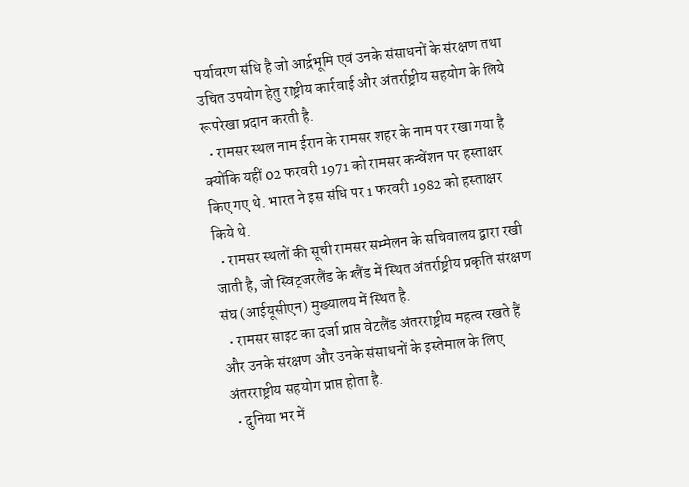पर्यावरण संधि है जो आर्द्रभूमि एवं उनके संसाधनों के संरक्षण तथा उचित उपयोग हेतु राष्ट्रीय कार्रवाई और अंतर्राष्ट्रीय सहयोग के लिये रूपरेखा प्रदान करती है.
  • रामसर स्थल नाम ईरान के रामसर शहर के नाम पर रखा गया है क्योंकि यहीं 02 फरवरी 1971 को रामसर कन्वेंशन पर हस्ताक्षर किए गए थे. भारत ने इस संधि पर 1 फरवरी 1982 को हस्ताक्षर किये थे.
  • रामसर स्थलों की सूची रामसर सम्मेलन के सचिवालय द्वारा रखी जाती है, जो स्विट्जरलैंड के ग्लैंड में स्थित अंतर्राष्ट्रीय प्रकृति संरक्षण संघ (आईयूसीएन) मुख्यालय में स्थित है.
  • रामसर साइट का दर्जा प्राप्त वेटलैंड अंतरराष्ट्रीय महत्व रखते हैं और उनके संरक्षण और उनके संसाधनों के इस्तेमाल के लिए अंतरराष्ट्रीय सहयोग प्राप्त होता है.
  • दुनिया भर में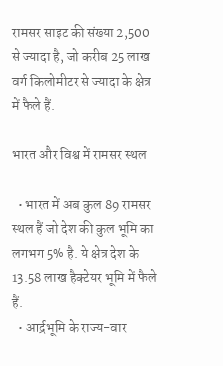रामसर साइट की संख्या 2,500 से ज्यादा है, जो करीब 25 लाख वर्ग किलोमीटर से ज्यादा के क्षेत्र में फैले हैं.

भारत और विश्व में रामसर स्थल

  • भारत में अब कुल 89 रामसर स्थल हैं जो देश की कुल भूमि का लगभग 5% है. ये क्षेत्र देश के 13.58 लाख हैक्‍टेयर भूमि में फैले हैं.
  • आर्द्रभूमि के राज्य-वार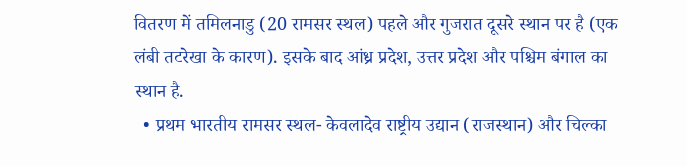वितरण में तमिलनाडु (20 रामसर स्थल) पहले और गुजरात दूसरे स्थान पर है (एक लंबी तटरेखा के कारण). इसके बाद आंध्र प्रदेश, उत्तर प्रदेश और पश्चिम बंगाल का स्थान है.
  • प्रथम भारतीय रामसर स्थल- केवलादेव राष्ट्रीय उद्यान (राजस्थान) और चिल्का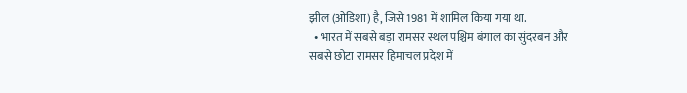झील (ओडिशा) है, जिसे 1981 में शामिल किया गया था.
  • भारत में सबसे बड़ा रामसर स्थल पश्चिम बंगाल का सुंदरबन और सबसे छोटा रामसर हिमाचल प्रदेश में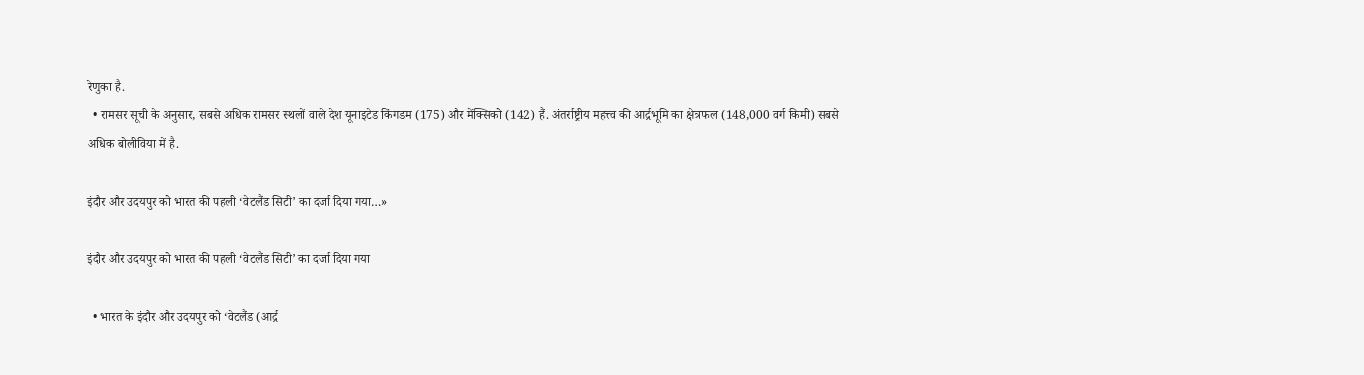रेणुका है.
  • रामसर सूची के अनुसार, सबसे अधिक रामसर स्थलों वाले देश यूनाइटेड किंगडम (175) और मेंक्सिको (142) हैं. अंतर्राष्ट्रीय महत्त्व की आर्द्रभूमि का क्षेत्रफल (148,000 वर्ग किमी) सबसे अधिक बोलीविया में है.

इंदौर और उदयपुर को भारत की पहली ‘वेटलैंड सिटी’ का दर्जा दिया गया…»

इंदौर और उदयपुर को भारत की पहली ‘वेटलैंड सिटी’ का दर्जा दिया गया

  • भारत के इंदौर और उदयपुर को ‘वेटलैंड (आर्द्र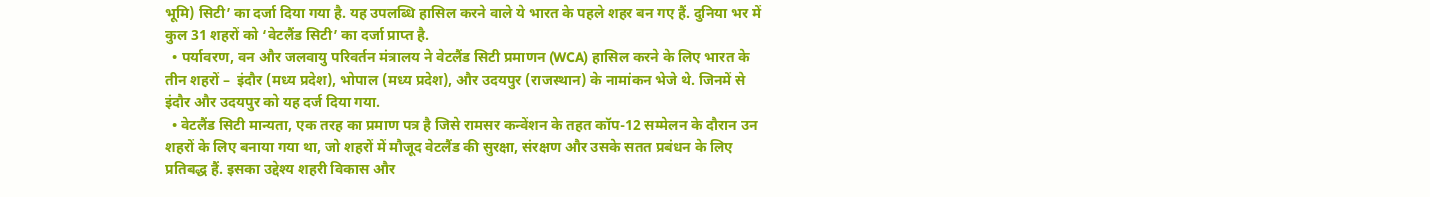भूमि) सिटी’ का दर्जा दिया गया है. यह उपलब्धि हासिल करने वाले ये भारत के पहले शहर बन गए हैं. दुनिया भर में कुल 31 शहरों को ‘वेटलैंड सिटी’ का दर्जा प्राप्त है.
  • पर्यावरण, वन और जलवायु परिवर्तन मंत्रालय ने वेटलैंड सिटी प्रमाणन (WCA) हासिल करने के लिए भारत के तीन शहरों –  इंदौर (मध्य प्रदेश), भोपाल (मध्य प्रदेश), और उदयपुर (राजस्थान) के नामांकन भेजे थे. जिनमें से इंदौर और उदयपुर को यह दर्ज दिया गया.
  • वेटलैंड सिटी मान्यता, एक तरह का प्रमाण पत्र है जिसे रामसर कन्वेंशन के तहत कॉप-12 सम्मेलन के दौरान उन शहरों के लिए बनाया गया था, जो शहरों में मौजूद वेटलैंड की सुरक्षा, संरक्षण और उसके सतत प्रबंधन के लिए प्रतिबद्ध हैं. इसका उद्देश्य शहरी विकास और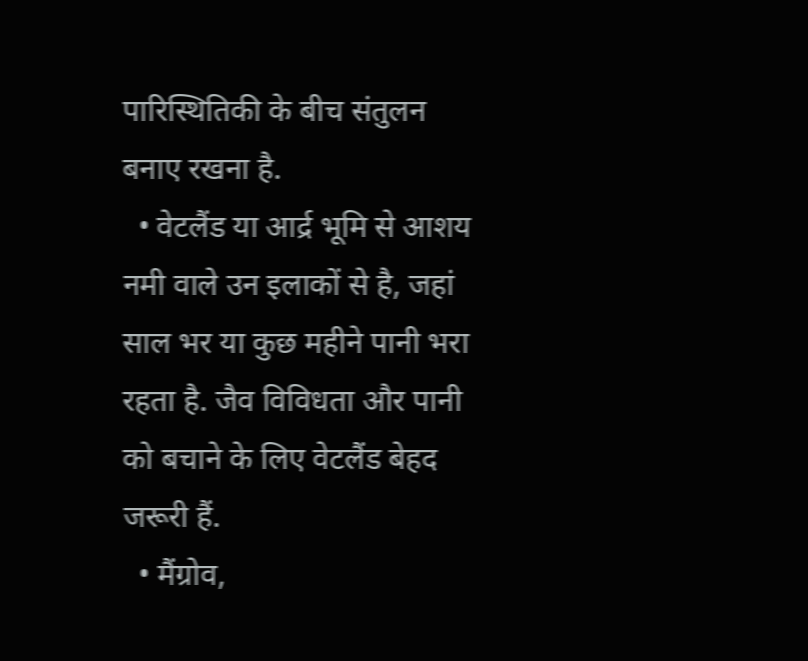पारिस्थितिकी के बीच संतुलन बनाए रखना है.
  • वेटलैंड या आर्द्र भूमि से आशय नमी वाले उन इलाकों से है, जहां साल भर या कुछ महीने पानी भरा रहता है. जैव विविधता और पानी को बचाने के लिए वेटलैंड बेहद जरूरी हैं.
  • मैंग्रोव,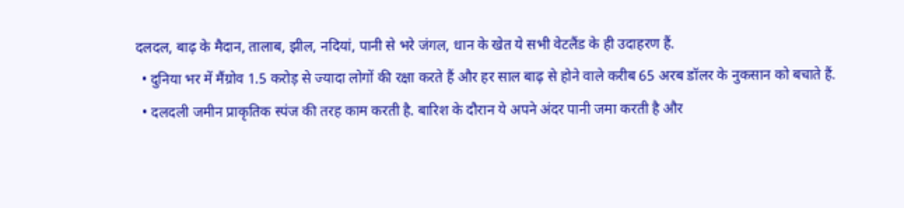दलदल, बाढ़ के मैदान, तालाब, झील, नदियां, पानी से भरे जंगल, धान के खेत ये सभी वेटलैंड के ही उदाहरण हैं.
  • दुनिया भर में मैंग्रोव 1.5 करोड़ से ज्यादा लोगों की रक्षा करते हैं और हर साल बाढ़ से होने वाले करीब 65 अरब डॉलर के नुकसान को बचाते हैं.
  • दलदली जमीन प्राकृतिक स्पंज की तरह काम करती है. बारिश के दौरान ये अपने अंदर पानी जमा करती है और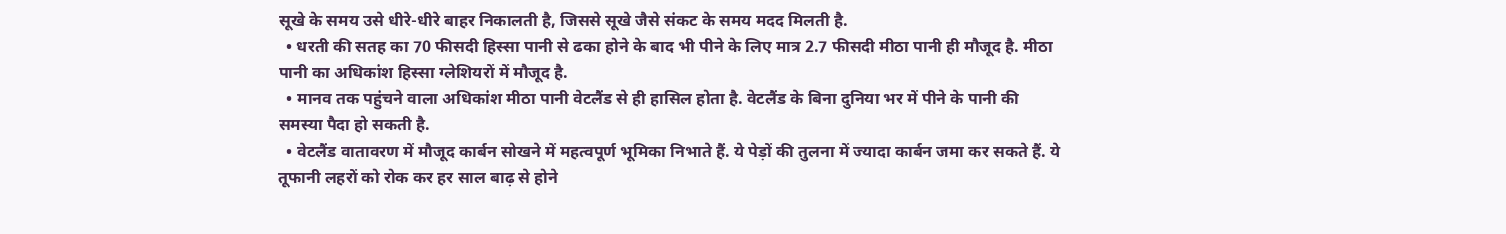सूखे के समय उसे धीरे-धीरे बाहर निकालती है, जिससे सूखे जैसे संकट के समय मदद मिलती है.
  • धरती की सतह का 70 फीसदी हिस्सा पानी से ढका होने के बाद भी पीने के लिए मात्र 2.7 फीसदी मीठा पानी ही मौजूद है. मीठा पानी का अधिकांश हिस्सा ग्लेशियरों में मौजूद है.
  • मानव तक पहुंचने वाला अधिकांश मीठा पानी वेटलैंड से ही हासिल होता है. वेटलैंड के बिना दुनिया भर में पीने के पानी की समस्या पैदा हो सकती है.
  • वेटलैंड वातावरण में मौजूद कार्बन सोखने में महत्वपूर्ण भूमिका निभाते हैं. ये पेड़ों की तुलना में ज्यादा कार्बन जमा कर सकते हैं. ये तूफानी लहरों को रोक कर हर साल बाढ़ से होने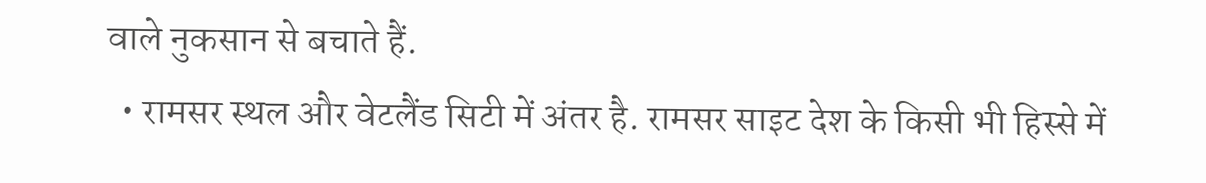वाले नुकसान से बचाते हैं.
  • रामसर स्थल और वेटलैंड सिटी में अंतर है. रामसर साइट देश के किसी भी हिस्से में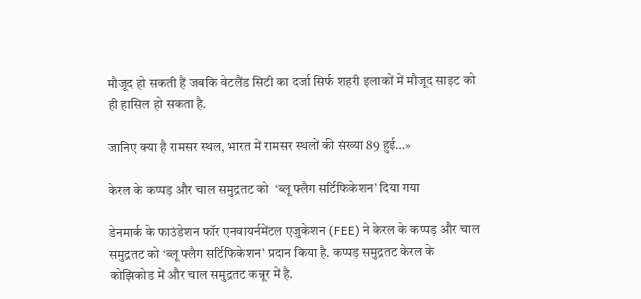मौजूद हो सकती हैं जबकि वेटलैंड सिटी का दर्जा सिर्फ शहरी इलाकों में मौजूद साइट को ही हासिल हो सकता है.

जानिए क्या है रामसर स्थल, भारत में रामसर स्थलों की संख्‍या 89 हुई…»

केरल के कप्पड़ और चाल समुद्रतट को  ‘ब्लू फ्लैग सर्टिफिकेशन’ दिया गया

डेनमार्क के फाउंडेशन फॉर एनवायर्नमेंटल एजुकेशन (FEE) ने केरल के कप्पड़ और चाल समुद्रतट को ‘ब्लू फ्लैग सर्टिफिकेशन’ प्रदान किया है. कप्पड़ समुद्रतट केरल के कोझिकोड में और चाल समुद्रतट कन्नूर में है.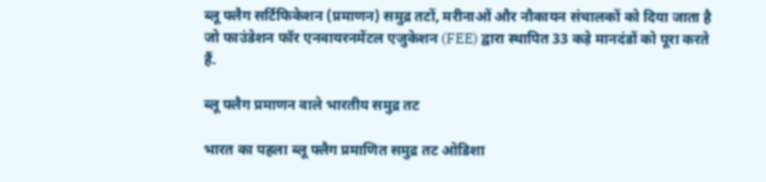ब्लू फ्लैग सर्टिफिकेशन (प्रमाणन) समुद्र तटों, मरीनाओं और नौकायन संचालकों को दिया जाता है जो फाउंडेशन फॉर एनवायरनमेंटल एजुकेशन (FEE) द्वारा स्थापित 33 कड़े मानदंडों को पूरा करते हैं.

ब्लू फ्लैग प्रमाणन वाले भारतीय समुद्र तट

भारत का पहला ब्लू फ्लैग प्रमाणित समुद्र तट ओडिशा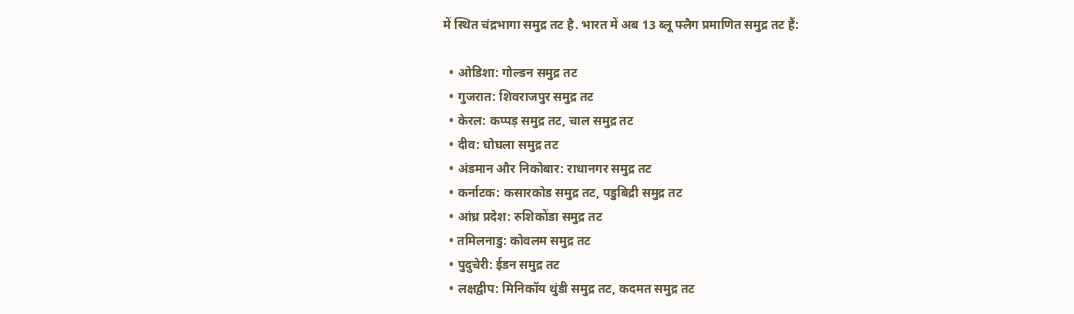में स्थित चंद्रभागा समुद्र तट है. भारत में अब 13 ब्लू फ्लैग प्रमाणित समुद्र तट हैं:

  • ओडिशा: गोल्डन समुद्र तट
  • गुजरात: शिवराजपुर समुद्र तट
  • केरल: कप्पड़ समुद्र तट, चाल समुद्र तट
  • दीव: घोघला समुद्र तट
  • अंडमान और निकोबार: राधानगर समुद्र तट
  • कर्नाटक: कसारकोड समुद्र तट, पडुबिद्री समुद्र तट
  • आंध्र प्रदेश: रुशिकोंडा समुद्र तट
  • तमिलनाडु: कोवलम समुद्र तट
  • पुदुचेरी: ईडन समुद्र तट
  • लक्षद्वीप: मिनिकॉय थुंडी समुद्र तट, कदमत समुद्र तट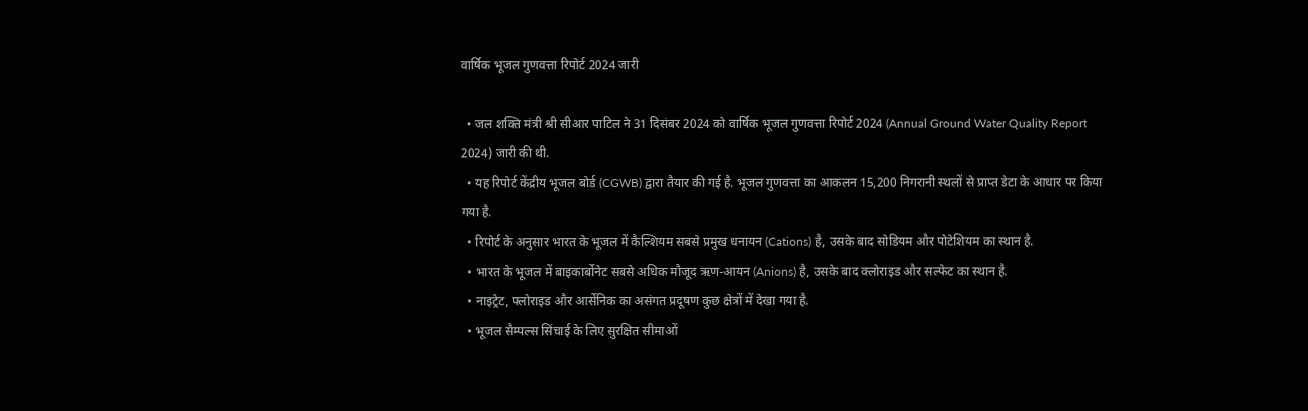वार्षिक भूजल गुणवत्ता रिपोर्ट 2024 जारी

  • जल शक्ति मंत्री श्री सीआर पाटिल ने 31 दिसंबर 2024 को वार्षिक भूजल गुणवत्ता रिपोर्ट 2024 (Annual Ground Water Quality Report 2024) जारी की थी.
  • यह रिपोर्ट केंद्रीय भूजल बोर्ड (CGWB) द्वारा तैयार की गई है. भूजल गुणवत्ता का आकलन 15,200 निगरानी स्थलों से प्राप्त डेटा के आधार पर किया गया है.
  • रिपोर्ट के अनुसार भारत के भूजल में कैल्शियम सबसे प्रमुख धनायन (Cations) है, उसके बाद सोडियम और पोटेशियम का स्थान है.
  • भारत के भूजल में बाइकार्बोनेट सबसे अधिक मौजूद ऋण-आयन (Anions) है, उसके बाद क्लोराइड और सल्फेट का स्थान है.
  • नाइट्रेट, फ्लोराइड और आर्सेनिक का असंगत प्रदूषण कुछ क्षेत्रों में देखा गया है.
  • भूजल सैम्पल्स सिंचाई के लिए सुरक्षित सीमाओं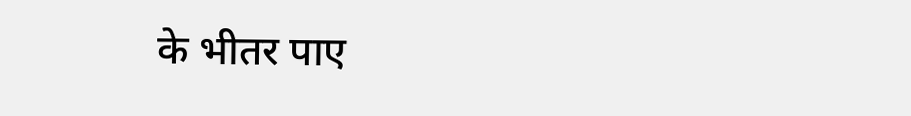के भीतर पाए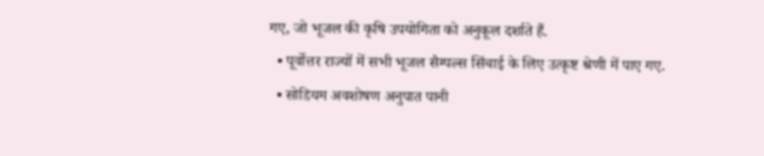गए, जो भूजल की कृषि उपयोगिता को अनुकूल दर्शाते हैं.
  • पूर्वोत्तर राज्यों में सभी भूजल सैम्पल्स सिंचाई के लिए उत्कृष्ट श्रेणी में पाए गए.
  • सोडियम अवशोषण अनुपात पानी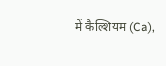में कैल्शियम (Ca),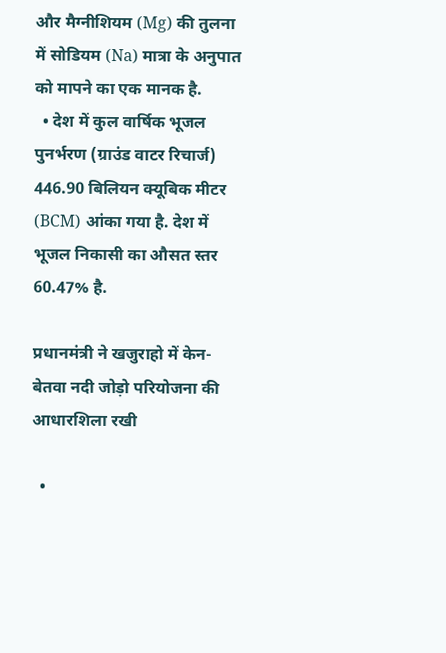और मैग्नीशियम (Mg) की तुलना में सोडियम (Na) मात्रा के अनुपात को मापने का एक मानक है.
  • देश में कुल वार्षिक भूजल पुनर्भरण (ग्राउंड वाटर रिचार्ज) 446.90 बिलियन क्यूबिक मीटर (BCM) आंका गया है. देश में भूजल निकासी का औसत स्तर  60.47% है.

प्रधानमंत्री ने खजुराहो में केन-बेतवा नदी जोड़ो परियोजना की आधारशिला रखी

  •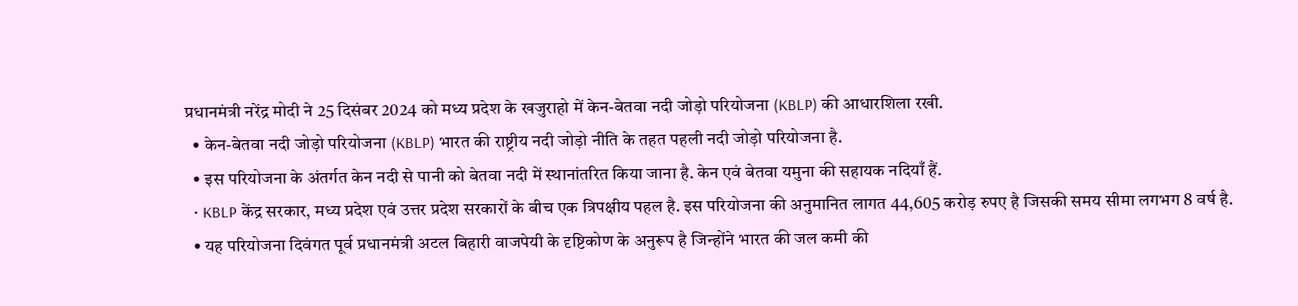प्रधानमंत्री नरेंद्र मोदी ने 25 दिसंबर 2024 को मध्य प्रदेश के खजुराहो में केन-बेतवा नदी जोड़ो परियोजना (KBLP) की आधारशिला रखी.
  • केन-बेतवा नदी जोड़ो परियोजना (KBLP) भारत की राष्ट्रीय नदी जोड़ो नीति के तहत पहली नदी जोड़ो परियोजना है.
  • इस परियोजना के अंतर्गत केन नदी से पानी को बेतवा नदी में स्थानांतरित किया जाना है. केन एवं बेतवा यमुना की सहायक नदियाँ हैं.
  • KBLP केंद्र सरकार, मध्य प्रदेश एवं उत्तर प्रदेश सरकारों के बीच एक त्रिपक्षीय पहल है. इस परियोजना की अनुमानित लागत 44,605 करोड़ रुपए है जिसकी समय सीमा लगभग 8 वर्ष है.
  • यह परियोजना दिवंगत पूर्व प्रधानमंत्री अटल बिहारी वाजपेयी के दृष्टिकोण के अनुरूप है जिन्होंने भारत की जल कमी की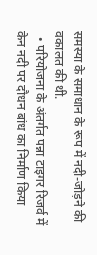समस्या के समाधान के रूप में नदी-जोड़ने की वकालत की थी.
  • परियोजना के अंतर्गत पन्ना टाइगर रिजर्व में केन नदी पर दौधन बांध का निर्माण किया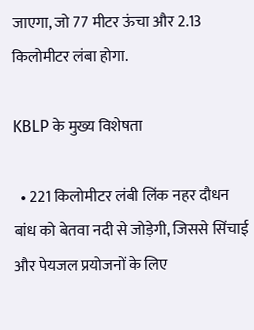जाएगा, जो 77 मीटर ऊंचा और 2.13 किलोमीटर लंबा होगा.

KBLP के मुख्य विशेषता

  • 221 किलोमीटर लंबी लिंक नहर दौधन बांध को बेतवा नदी से जोड़ेगी, जिससे सिंचाई और पेयजल प्रयोजनों के लिए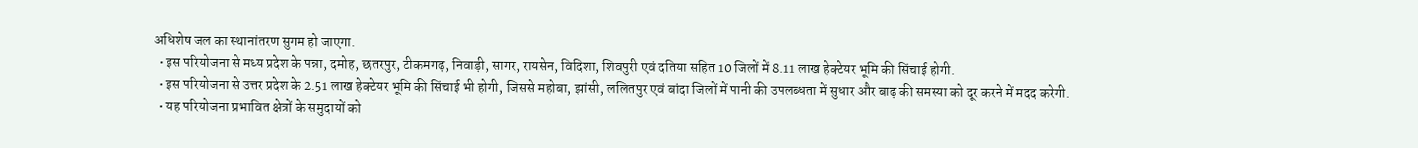अधिशेष जल का स्थानांतरण सुगम हो जाएगा.
  • इस परियोजना से मध्य प्रदेश के पन्ना, दमोह, छतरपुर, टीकमगढ़, निवाड़ी, सागर, रायसेन, विदिशा, शिवपुरी एवं दतिया सहित 10 जिलों में 8.11 लाख हेक्टेयर भूमि की सिंचाई होगी.
  • इस परियोजना से उत्तर प्रदेश के 2.51 लाख हेक्टेयर भूमि की सिंचाई भी होगी, जिससे महोबा, झांसी, ललितपुर एवं बांदा जिलों में पानी की उपलब्धता में सुधार और बाढ़ की समस्या को दूर करने में मदद करेगी.
  • यह परियोजना प्रभावित क्षेत्रों के समुदायों को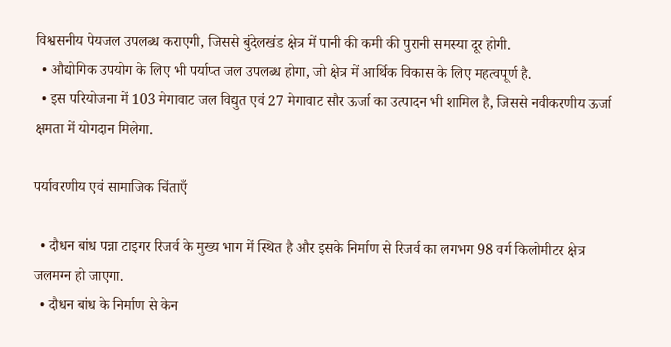विश्वसनीय पेयजल उपलब्ध कराएगी, जिससे बुंदेलखंड क्षेत्र में पानी की कमी की पुरानी समस्या दूर होगी.
  • औद्योगिक उपयोग के लिए भी पर्याप्त जल उपलब्ध होगा, जो क्षेत्र में आर्थिक विकास के लिए महत्वपूर्ण है.
  • इस परियोजना में 103 मेगावाट जल विद्युत एवं 27 मेगावाट सौर ऊर्जा का उत्पादन भी शामिल है, जिससे नवीकरणीय ऊर्जा क्षमता में योगदान मिलेगा.

पर्यावरणीय एवं सामाजिक चिंताएँ

  • दौधन बांध पन्ना टाइगर रिजर्व के मुख्य भाग में स्थित है और इसके निर्माण से रिजर्व का लगभग 98 वर्ग किलोमीटर क्षेत्र जलमग्न हो जाएगा.
  • दौधन बांध के निर्माण से केन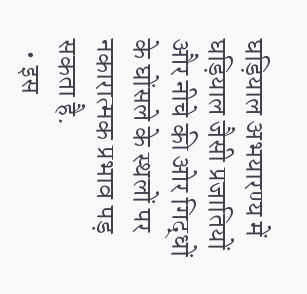घड़ियाल अभयारण्य में घड़ियाल जैसी प्रजातियों और नीचे की ओर गिद्धों के घोंसले के स्थलों पर नकारात्मक प्रभाव पड़ सकता है.
  • इस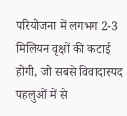परियोजना में लगभग 2-3 मिलियन वृक्षों की कटाई होगी, जो सबसे विवादास्पद पहलुओं में से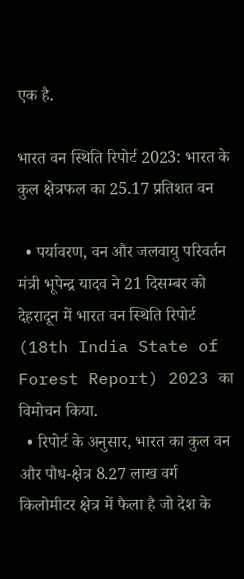एक है.

भारत वन स्थिति रिपोर्ट 2023: भारत के कुल क्षेत्रफल का 25.17 प्रतिशत वन

  • पर्यावरण, वन और जलवायु परिवर्तन मंत्री भूपेन्द्र यादव ने 21 दिसम्बर को देहरादून में भारत वन स्थिति रिपोर्ट (18th India State of Forest Report) 2023 का विमोचन किया.
  • रिपोर्ट के अनुसार, भारत का कुल वन और पौध-क्षेत्र 8.27 लाख वर्ग किलोमीटर क्षेत्र में फैला है जो देश के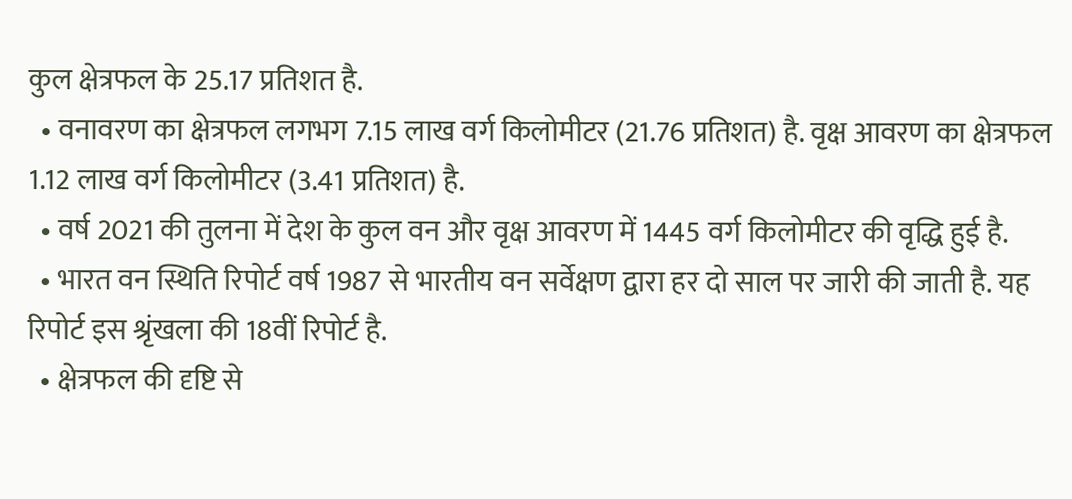कुल क्षेत्रफल के 25.17 प्रतिशत है.
  • वनावरण का क्षेत्रफल लगभग 7.15 लाख वर्ग किलोमीटर (21.76 प्रतिशत) है. वृक्ष आवरण का क्षेत्रफल 1.12 लाख वर्ग किलोमीटर (3.41 प्रतिशत) है.
  • वर्ष 2021 की तुलना में देश के कुल वन और वृक्ष आवरण में 1445 वर्ग किलोमीटर की वृ‌द्धि हुई है.
  • भारत वन स्थिति रिपोर्ट वर्ष 1987 से भारतीय वन सर्वेक्षण द्वारा हर दो साल पर जारी की जाती है. यह रिपोर्ट इस श्रृंखला की 18वीं रिपोर्ट है.
  • क्षेत्रफल की दृष्टि से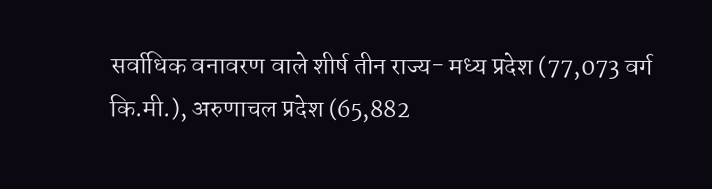सर्वाधिक वनावरण वाले शीर्ष तीन राज्य- मध्य प्रदेश (77,073 वर्ग कि.मी.), अरुणाचल प्रदेश (65,882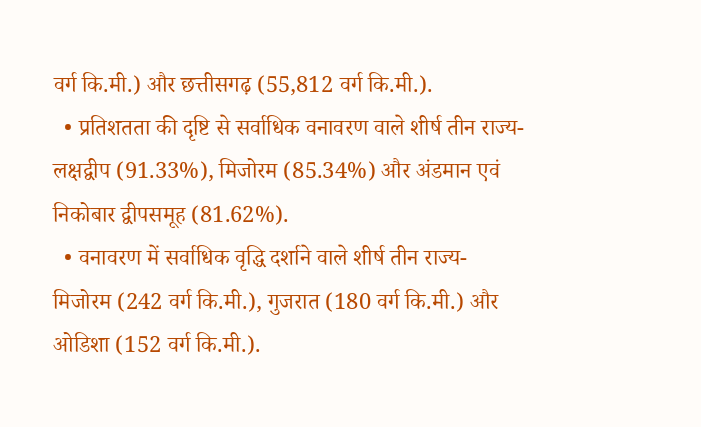वर्ग कि.मी.) और छत्तीसगढ़ (55,812 वर्ग कि.मी.).
  • प्रतिशतता की दृष्टि से सर्वाधिक वनावरण वाले शीर्ष तीन राज्य- लक्ष‌द्वीप (91.33%), मिजोरम (85.34%) और अंडमान एवं निकोबार द्वीपसमूह (81.62%).
  • वनावरण में सर्वाधिक वृद्धि दर्शाने वाले शीर्ष तीन राज्य- मिजोरम (242 वर्ग कि.मी.), गुजरात (180 वर्ग कि.मी.) और ओडिशा (152 वर्ग कि.मी.).